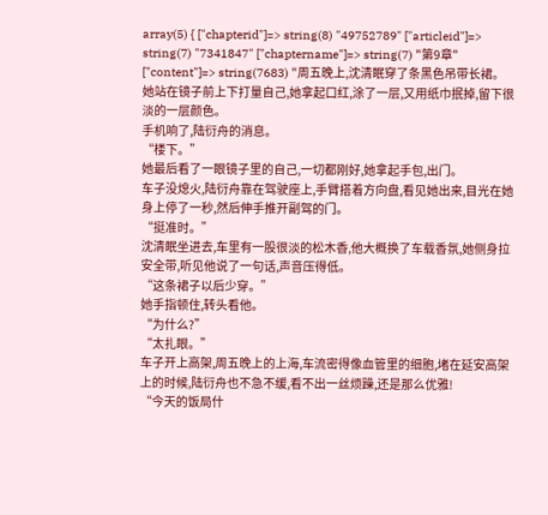array(5) { ["chapterid"]=> string(8) "49752789" ["articleid"]=> string(7) "7341847" ["chaptername"]=> string(7) "第9章" ["content"]=> string(7683) "周五晚上,沈清眠穿了条黑色吊带长裙。
她站在镜子前上下打量自己,她拿起口红,涂了一层,又用纸巾抿掉,留下很淡的一层颜色。
手机响了,陆衍舟的消息。
“楼下。”
她最后看了一眼镜子里的自己,一切都刚好,她拿起手包,出门。
车子没熄火,陆衍舟靠在驾驶座上,手臂搭着方向盘,看见她出来,目光在她身上停了一秒,然后伸手推开副驾的门。
“挺准时。”
沈清眠坐进去,车里有一股很淡的松木香,他大概换了车载香氛,她侧身拉安全带,听见他说了一句话,声音压得低。
“这条裙子以后少穿。”
她手指顿住,转头看他。
“为什么?”
“太扎眼。”
车子开上高架,周五晚上的上海,车流密得像血管里的细胞,堵在延安高架上的时候,陆衍舟也不急不缓,看不出一丝烦躁,还是那么优雅!
“今天的饭局什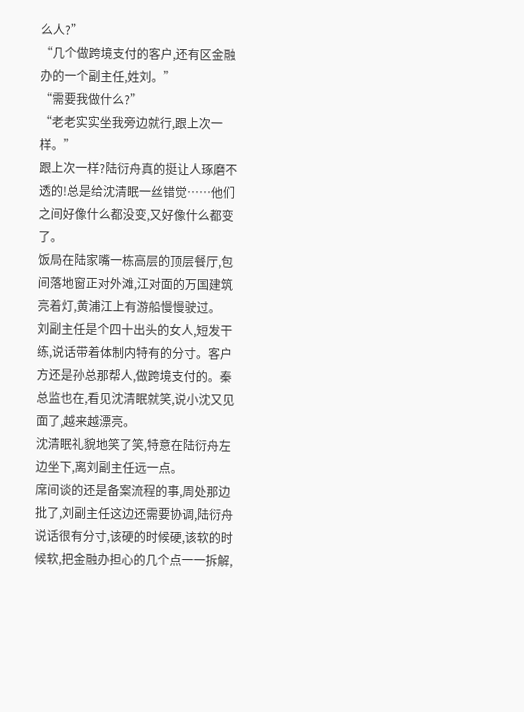么人?”
“几个做跨境支付的客户,还有区金融办的一个副主任,姓刘。”
“需要我做什么?”
“老老实实坐我旁边就行,跟上次一样。”
跟上次一样?陆衍舟真的挺让人琢磨不透的!总是给沈清眠一丝错觉……他们之间好像什么都没变,又好像什么都变了。
饭局在陆家嘴一栋高层的顶层餐厅,包间落地窗正对外滩,江对面的万国建筑亮着灯,黄浦江上有游船慢慢驶过。
刘副主任是个四十出头的女人,短发干练,说话带着体制内特有的分寸。客户方还是孙总那帮人,做跨境支付的。秦总监也在,看见沈清眠就笑,说小沈又见面了,越来越漂亮。
沈清眠礼貌地笑了笑,特意在陆衍舟左边坐下,离刘副主任远一点。
席间谈的还是备案流程的事,周处那边批了,刘副主任这边还需要协调,陆衍舟说话很有分寸,该硬的时候硬,该软的时候软,把金融办担心的几个点一一拆解,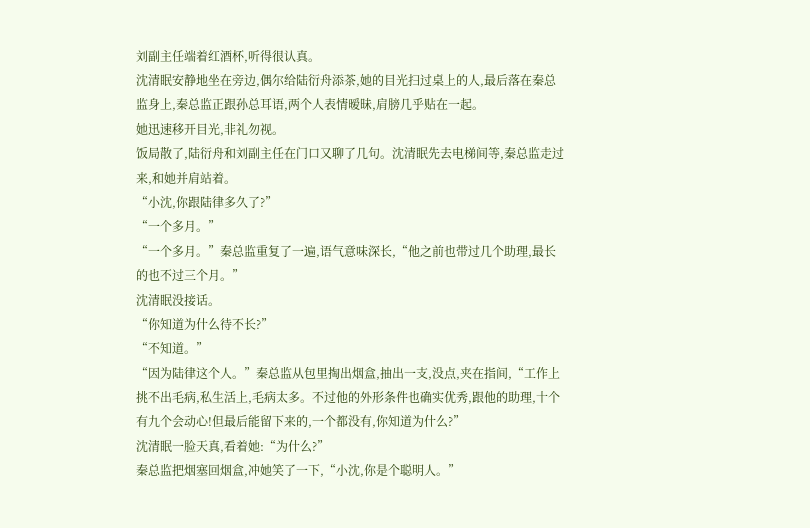刘副主任端着红酒杯,听得很认真。
沈清眠安静地坐在旁边,偶尔给陆衍舟添茶,她的目光扫过桌上的人,最后落在秦总监身上,秦总监正跟孙总耳语,两个人表情暧昧,肩膀几乎贴在一起。
她迅速移开目光,非礼勿视。
饭局散了,陆衍舟和刘副主任在门口又聊了几句。沈清眠先去电梯间等,秦总监走过来,和她并肩站着。
“小沈,你跟陆律多久了?”
“一个多月。”
“一个多月。”秦总监重复了一遍,语气意味深长,“他之前也带过几个助理,最长的也不过三个月。”
沈清眠没接话。
“你知道为什么待不长?”
“不知道。”
“因为陆律这个人。”秦总监从包里掏出烟盒,抽出一支,没点,夹在指间,“工作上挑不出毛病,私生活上,毛病太多。不过他的外形条件也确实优秀,跟他的助理,十个有九个会动心!但最后能留下来的,一个都没有,你知道为什么?”
沈清眠一脸天真,看着她:“为什么?”
秦总监把烟塞回烟盒,冲她笑了一下,“小沈,你是个聪明人。”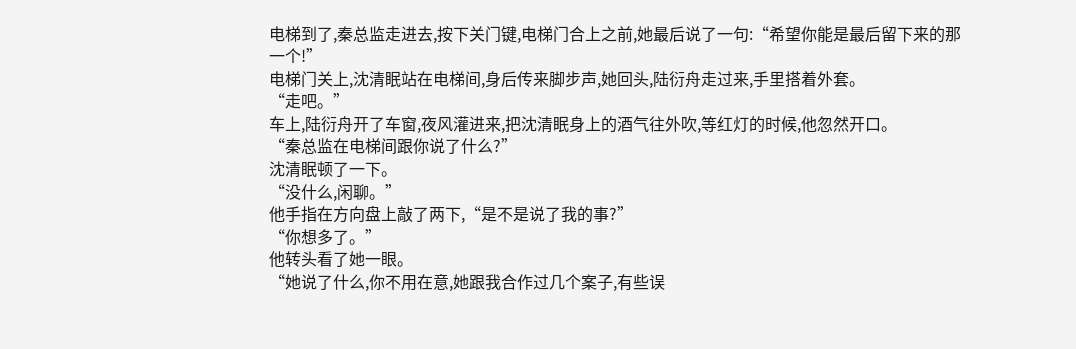电梯到了,秦总监走进去,按下关门键,电梯门合上之前,她最后说了一句:“希望你能是最后留下来的那一个!”
电梯门关上,沈清眠站在电梯间,身后传来脚步声,她回头,陆衍舟走过来,手里搭着外套。
“走吧。”
车上,陆衍舟开了车窗,夜风灌进来,把沈清眠身上的酒气往外吹,等红灯的时候,他忽然开口。
“秦总监在电梯间跟你说了什么?”
沈清眠顿了一下。
“没什么,闲聊。”
他手指在方向盘上敲了两下,“是不是说了我的事?”
“你想多了。”
他转头看了她一眼。
“她说了什么,你不用在意,她跟我合作过几个案子,有些误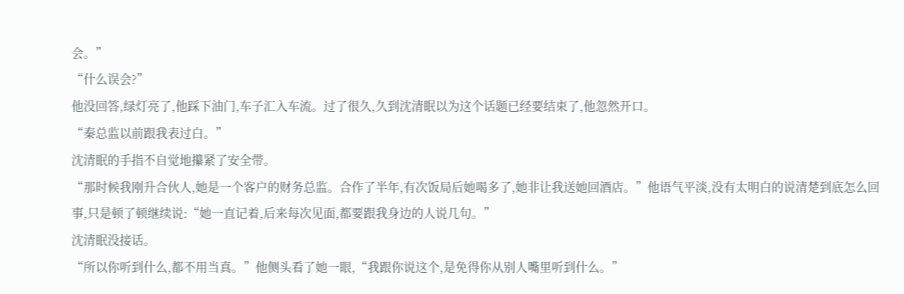会。”
“什么误会?”
他没回答,绿灯亮了,他踩下油门,车子汇入车流。过了很久,久到沈清眠以为这个话题已经要结束了,他忽然开口。
“秦总监以前跟我表过白。”
沈清眠的手指不自觉地攥紧了安全带。
“那时候我刚升合伙人,她是一个客户的财务总监。合作了半年,有次饭局后她喝多了,她非让我送她回酒店。”他语气平淡,没有太明白的说清楚到底怎么回事,只是顿了顿继续说:“她一直记着,后来每次见面,都要跟我身边的人说几句。”
沈清眠没接话。
“所以你听到什么,都不用当真。”他侧头看了她一眼,“我跟你说这个,是免得你从别人嘴里听到什么。”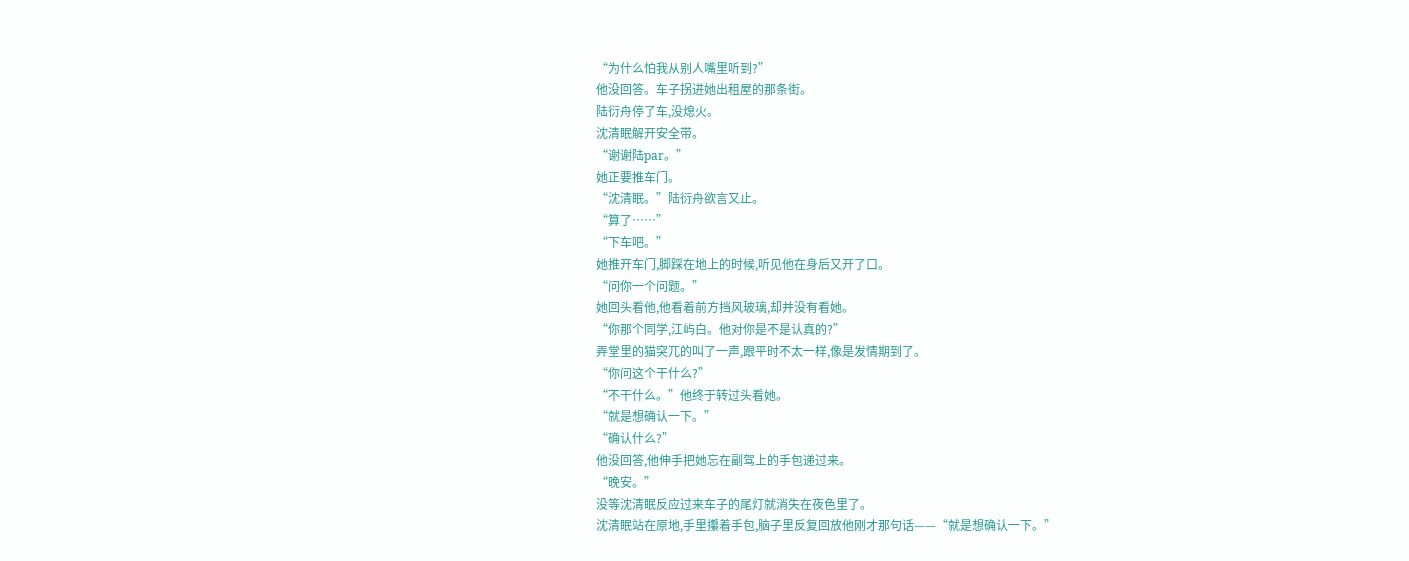“为什么怕我从别人嘴里听到?”
他没回答。车子拐进她出租屋的那条街。
陆衍舟停了车,没熄火。
沈清眠解开安全带。
“谢谢陆par。”
她正要推车门。
“沈清眠。”陆衍舟欲言又止。
“算了……”
“下车吧。”
她推开车门,脚踩在地上的时候,听见他在身后又开了口。
“问你一个问题。”
她回头看他,他看着前方挡风玻璃,却并没有看她。
“你那个同学,江屿白。他对你是不是认真的?”
弄堂里的猫突兀的叫了一声,跟平时不太一样,像是发情期到了。
“你问这个干什么?”
“不干什么。”他终于转过头看她。
“就是想确认一下。”
“确认什么?”
他没回答,他伸手把她忘在副驾上的手包递过来。
“晚安。”
没等沈清眠反应过来车子的尾灯就消失在夜色里了。
沈清眠站在原地,手里攥着手包,脑子里反复回放他刚才那句话——“就是想确认一下。”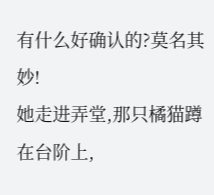有什么好确认的?莫名其妙!
她走进弄堂,那只橘猫蹲在台阶上,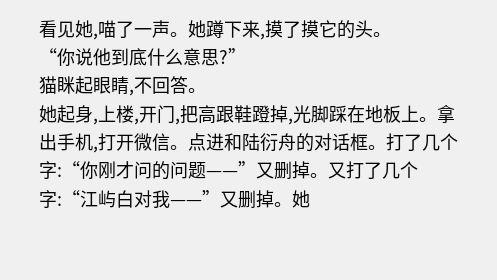看见她,喵了一声。她蹲下来,摸了摸它的头。
“你说他到底什么意思?”
猫眯起眼睛,不回答。
她起身,上楼,开门,把高跟鞋蹬掉,光脚踩在地板上。拿出手机,打开微信。点进和陆衍舟的对话框。打了几个字:“你刚才问的问题——”又删掉。又打了几个字:“江屿白对我——”又删掉。她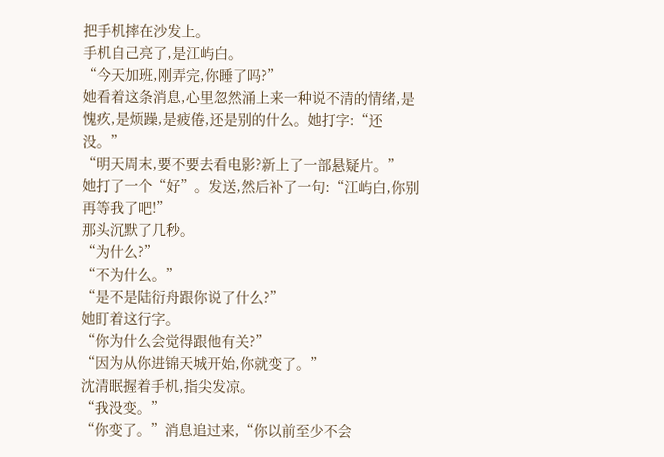把手机摔在沙发上。
手机自己亮了,是江屿白。
“今天加班,刚弄完,你睡了吗?”
她看着这条消息,心里忽然涌上来一种说不清的情绪,是愧疚,是烦躁,是疲倦,还是别的什么。她打字:“还没。”
“明天周末,要不要去看电影?新上了一部悬疑片。”
她打了一个“好”。发送,然后补了一句:“江屿白,你别再等我了吧!”
那头沉默了几秒。
“为什么?”
“不为什么。”
“是不是陆衍舟跟你说了什么?”
她盯着这行字。
“你为什么会觉得跟他有关?”
“因为从你进锦天城开始,你就变了。”
沈清眠握着手机,指尖发凉。
“我没变。”
“你变了。”消息追过来,“你以前至少不会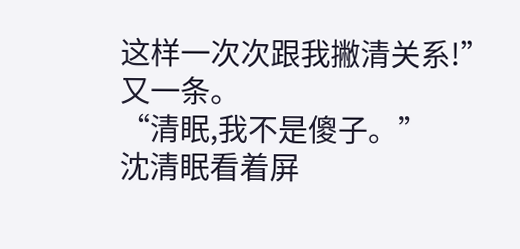这样一次次跟我撇清关系!”
又一条。
“清眠,我不是傻子。”
沈清眠看着屏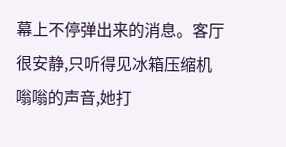幕上不停弹出来的消息。客厅很安静,只听得见冰箱压缩机嗡嗡的声音,她打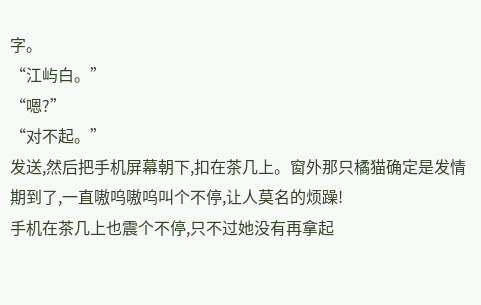字。
“江屿白。”
“嗯?”
“对不起。”
发送,然后把手机屏幕朝下,扣在茶几上。窗外那只橘猫确定是发情期到了,一直嗷呜嗷呜叫个不停,让人莫名的烦躁!
手机在茶几上也震个不停,只不过她没有再拿起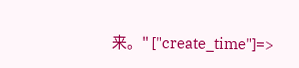来。" ["create_time"]=>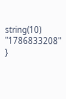string(10) "1786833208" }